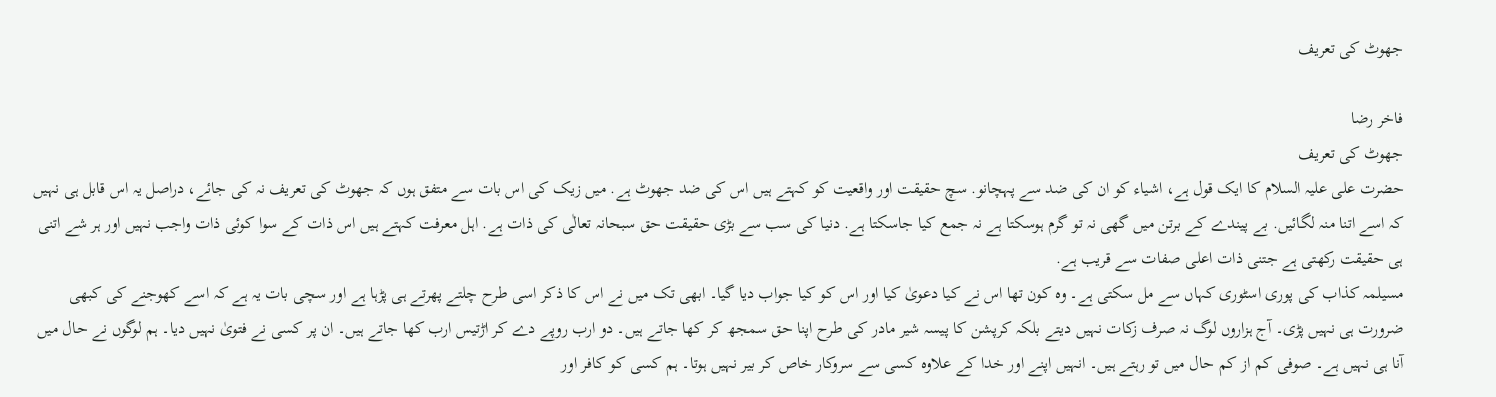جھوٹ کی تعریف

فاخر رضا
جھوٹ کی تعریف
حضرت علی علیہ السلام کا ایک قول ہے، اشیاء کو ان کی ضد سے پہچانو. سچ حقیقت اور واقعیت کو کہتے ہیں اس کی ضد جھوٹ ہے. میں زیک کی اس بات سے متفق ہوں کہ جھوٹ کی تعریف نہ کی جائے، دراصل یہ اس قابل ہی نہیں کہ اسے اتنا منہ لگائیں. بے پیندے کے برتن میں گھی نہ تو گرم ہوسکتا ہے نہ جمع کیا جاسکتا ہے. دنیا کی سب سے بڑی حقیقت حق سبحانہ تعالٰی کی ذات ہے. اہل معرفت کہتے ہیں اس ذات کے سوا کوئی ذات واجب نہیں اور ہر شے اتنی ہی حقیقت رکھتی ہے جتنی ذات اعلی صفات سے قریب ہے.
مسیلمہ کذاب کی پوری اسٹوری کہاں سے مل سکتی ہے۔ وہ کون تھا اس نے کیا دعویٰ کیا اور اس کو کیا جواب دیا گیا۔ ابھی تک میں نے اس کا ذکر اسی طرح چلتے پھرتے ہی پڑہا ہے اور سچی بات یہ ہے کہ اسے کھوجنے کی کبھی ضرورت ہی نہیں پڑی۔ آج ہزاروں لوگ نہ صرف زکات نہیں دیتے بلکہ کرپشن کا پیسہ شیر مادر کی طرح اپنا حق سمجھ کر کھا جاتے ہیں۔ دو ارب روپے دے کر اڑتیس ارب کھا جاتے ہیں۔ ان پر کسی نے فتویٰ نہیں دیا۔ ہم لوگوں نے حال میں آنا ہی نہیں ہے۔ صوفی کم از کم حال میں تو رہتے ہیں۔ انہیں اپنے اور خدا کے علاوہ کسی سے سروکار خاص کر بیر نہیں ہوتا۔ ہم کسی کو کافر اور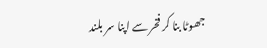جھوٹا بنا کر فخر سے اپنا سر بلند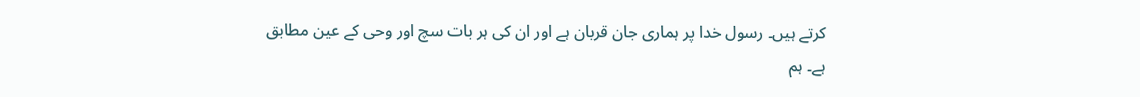کرتے ہیں۔ رسول خدا پر ہماری جان قربان ہے اور ان کی ہر بات سچ اور وحی کے عین مطابق ہے۔ ہم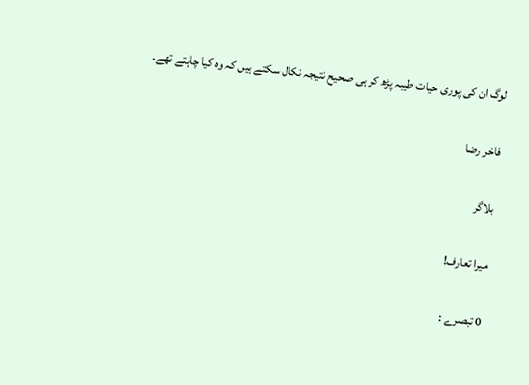لوگ ان کی پوری حیات طیبہ پڑھ کر ہی صحیح نتیجہ نکال سکتے ہیں کہ وہ کیا چاہتے تھے۔

فاخر رضا

بلاگر

میرا تعارف!

0 تبصرے :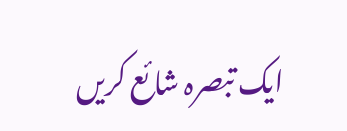ایک تبصرہ شائع کریں